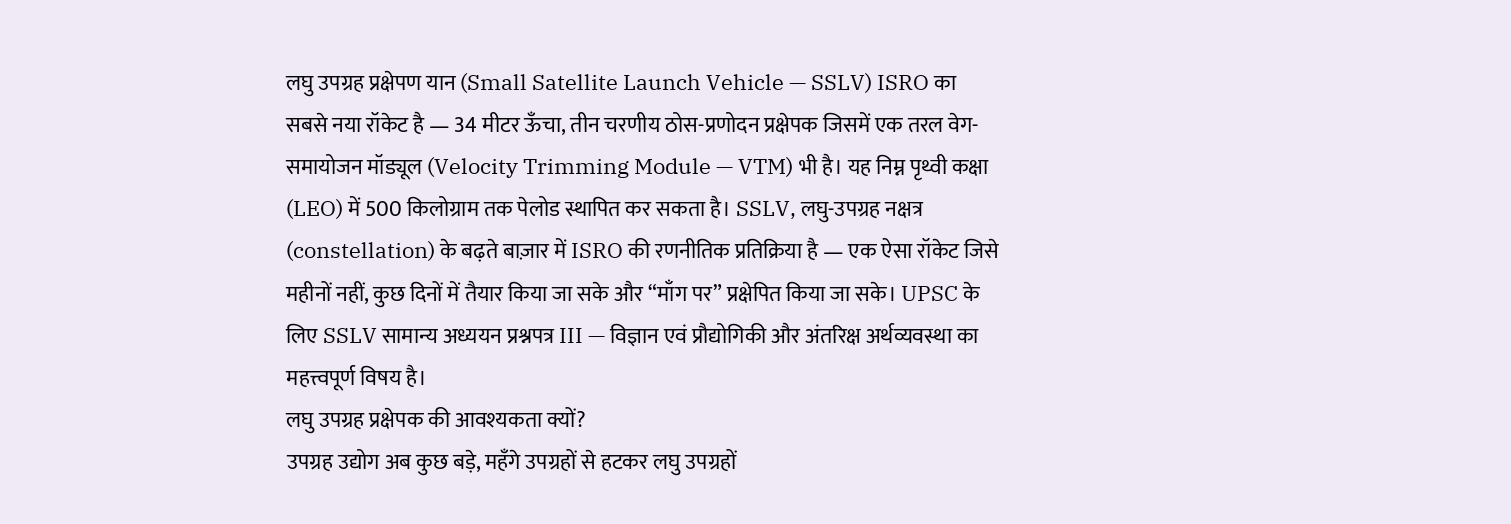लघु उपग्रह प्रक्षेपण यान (Small Satellite Launch Vehicle — SSLV) ISRO का सबसे नया रॉकेट है — 34 मीटर ऊँचा, तीन चरणीय ठोस-प्रणोदन प्रक्षेपक जिसमें एक तरल वेग-समायोजन मॉड्यूल (Velocity Trimming Module — VTM) भी है। यह निम्न पृथ्वी कक्षा (LEO) में 500 किलोग्राम तक पेलोड स्थापित कर सकता है। SSLV, लघु-उपग्रह नक्षत्र (constellation) के बढ़ते बाज़ार में ISRO की रणनीतिक प्रतिक्रिया है — एक ऐसा रॉकेट जिसे महीनों नहीं, कुछ दिनों में तैयार किया जा सके और “माँग पर” प्रक्षेपित किया जा सके। UPSC के लिए SSLV सामान्य अध्ययन प्रश्नपत्र III — विज्ञान एवं प्रौद्योगिकी और अंतरिक्ष अर्थव्यवस्था का महत्त्वपूर्ण विषय है।
लघु उपग्रह प्रक्षेपक की आवश्यकता क्यों?
उपग्रह उद्योग अब कुछ बड़े, महँगे उपग्रहों से हटकर लघु उपग्रहों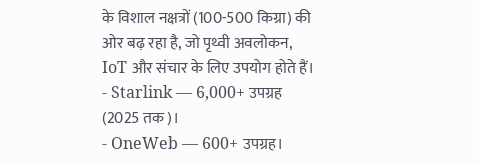के विशाल नक्षत्रों (100-500 किग्रा) की ओर बढ़ रहा है, जो पृथ्वी अवलोकन, IoT और संचार के लिए उपयोग होते हैं।
- Starlink — 6,000+ उपग्रह (2025 तक)।
- OneWeb — 600+ उपग्रह।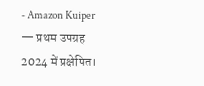- Amazon Kuiper — प्रथम उपग्रह 2024 में प्रक्षेपित।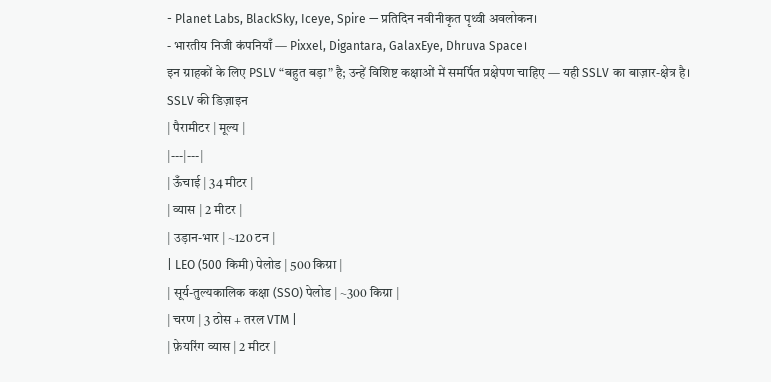- Planet Labs, BlackSky, Iceye, Spire — प्रतिदिन नवीनीकृत पृथ्वी अवलोकन।
- भारतीय निजी कंपनियाँ — Pixxel, Digantara, GalaxEye, Dhruva Space।
इन ग्राहकों के लिए PSLV “बहुत बड़ा” है; उन्हें विशिष्ट कक्षाओं में समर्पित प्रक्षेपण चाहिए — यही SSLV का बाज़ार-क्षेत्र है।
SSLV की डिज़ाइन
| पैरामीटर | मूल्य |
|---|---|
| ऊँचाई | 34 मीटर |
| व्यास | 2 मीटर |
| उड़ान-भार | ~120 टन |
| LEO (500 किमी) पेलोड | 500 किग्रा |
| सूर्य-तुल्यकालिक कक्षा (SSO) पेलोड | ~300 किग्रा |
| चरण | 3 ठोस + तरल VTM |
| फ़ेयरिंग व्यास | 2 मीटर |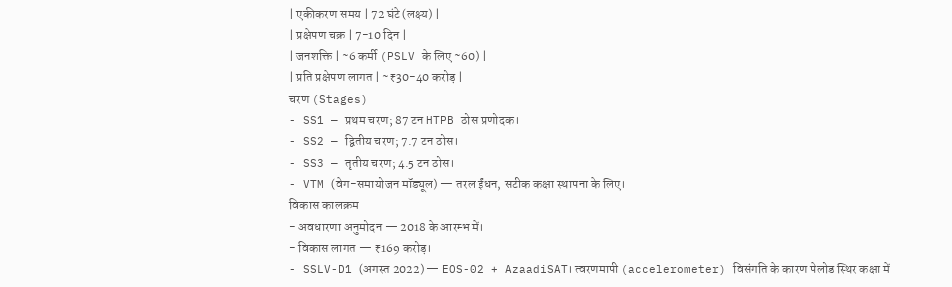| एकीकरण समय | 72 घंटे (लक्ष्य) |
| प्रक्षेपण चक्र | 7-10 दिन |
| जनशक्ति | ~6 कर्मी (PSLV के लिए ~60) |
| प्रति प्रक्षेपण लागत | ~₹30-40 करोड़ |
चरण (Stages)
- SS1 — प्रथम चरण; 87 टन HTPB ठोस प्रणोदक।
- SS2 — द्वितीय चरण; 7.7 टन ठोस।
- SS3 — तृतीय चरण; 4.5 टन ठोस।
- VTM (वेग-समायोजन मॉड्यूल) — तरल ईंधन, सटीक कक्षा स्थापना के लिए।
विकास कालक्रम
- अवधारणा अनुमोदन — 2018 के आरम्भ में।
- विकास लागत — ₹169 करोड़।
- SSLV-D1 (अगस्त 2022) — EOS-02 + AzaadiSAT। त्वरणमापी (accelerometer) विसंगति के कारण पेलोड स्थिर कक्षा में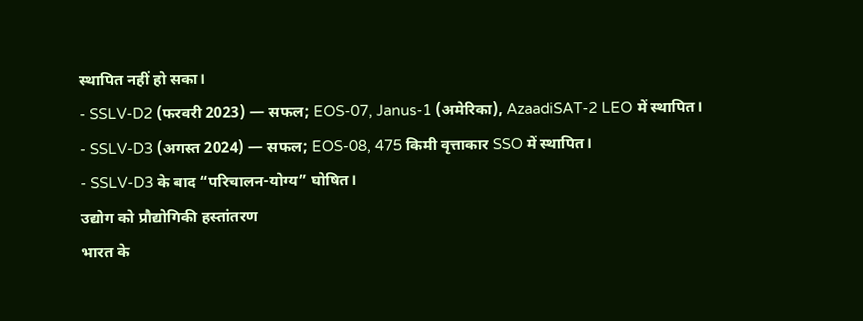स्थापित नहीं हो सका।
- SSLV-D2 (फरवरी 2023) — सफल; EOS-07, Janus-1 (अमेरिका), AzaadiSAT-2 LEO में स्थापित।
- SSLV-D3 (अगस्त 2024) — सफल; EOS-08, 475 किमी वृत्ताकार SSO में स्थापित।
- SSLV-D3 के बाद “परिचालन-योग्य” घोषित।
उद्योग को प्रौद्योगिकी हस्तांतरण
भारत के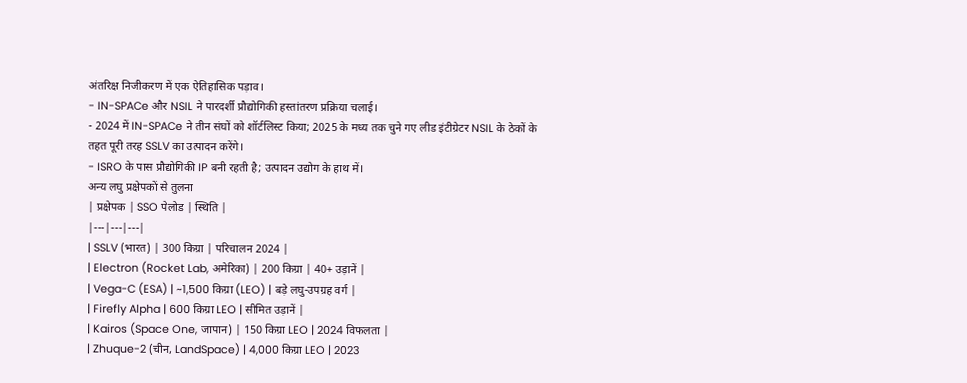अंतरिक्ष निजीकरण में एक ऐतिहासिक पड़ाव।
- IN-SPACe और NSIL ने पारदर्शी प्रौद्योगिकी हस्तांतरण प्रक्रिया चलाई।
- 2024 में IN-SPACe ने तीन संघों को शॉर्टलिस्ट किया; 2025 के मध्य तक चुने गए लीड इंटीग्रेटर NSIL के ठेकों के तहत पूरी तरह SSLV का उत्पादन करेंगे।
- ISRO के पास प्रौद्योगिकी IP बनी रहती है; उत्पादन उद्योग के हाथ में।
अन्य लघु प्रक्षेपकों से तुलना
| प्रक्षेपक | SSO पेलोड | स्थिति |
|---|---|---|
| SSLV (भारत) | 300 किग्रा | परिचालन 2024 |
| Electron (Rocket Lab, अमेरिका) | 200 किग्रा | 40+ उड़ानें |
| Vega-C (ESA) | ~1,500 किग्रा (LEO) | बड़े लघु-उपग्रह वर्ग |
| Firefly Alpha | 600 किग्रा LEO | सीमित उड़ानें |
| Kairos (Space One, जापान) | 150 किग्रा LEO | 2024 विफलता |
| Zhuque-2 (चीन, LandSpace) | 4,000 किग्रा LEO | 2023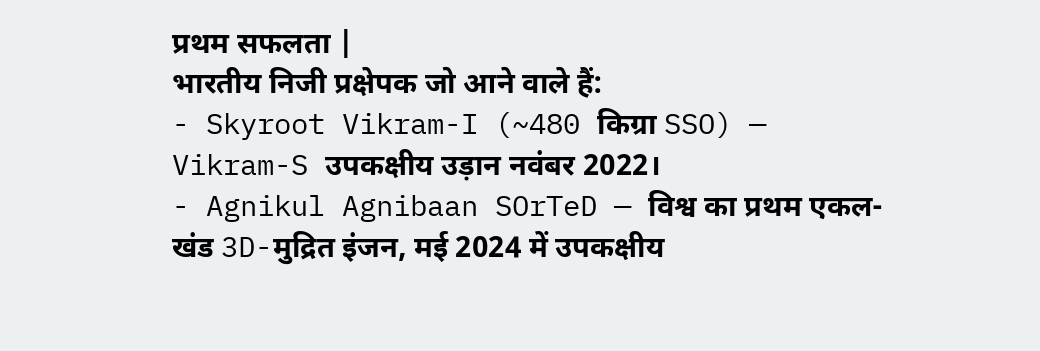प्रथम सफलता |
भारतीय निजी प्रक्षेपक जो आने वाले हैं:
- Skyroot Vikram-I (~480 किग्रा SSO) — Vikram-S उपकक्षीय उड़ान नवंबर 2022।
- Agnikul Agnibaan SOrTeD — विश्व का प्रथम एकल-खंड 3D-मुद्रित इंजन, मई 2024 में उपकक्षीय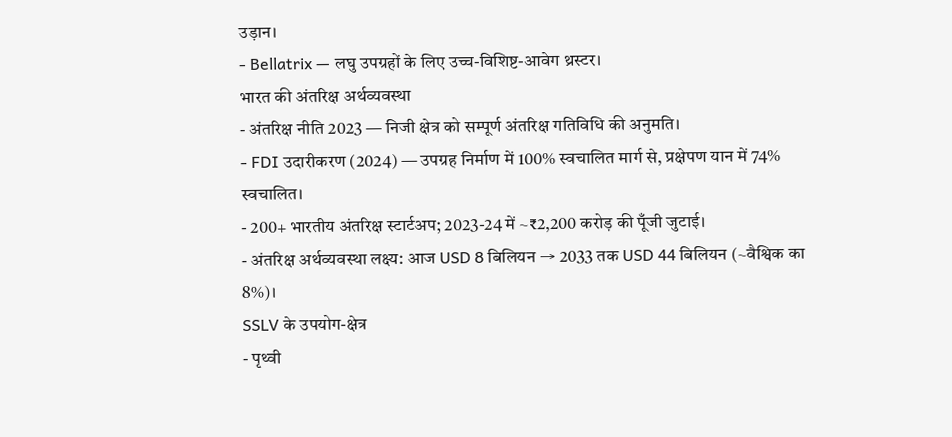उड़ान।
- Bellatrix — लघु उपग्रहों के लिए उच्च-विशिष्ट-आवेग थ्रस्टर।
भारत की अंतरिक्ष अर्थव्यवस्था
- अंतरिक्ष नीति 2023 — निजी क्षेत्र को सम्पूर्ण अंतरिक्ष गतिविधि की अनुमति।
- FDI उदारीकरण (2024) — उपग्रह निर्माण में 100% स्वचालित मार्ग से, प्रक्षेपण यान में 74% स्वचालित।
- 200+ भारतीय अंतरिक्ष स्टार्टअप; 2023-24 में ~₹2,200 करोड़ की पूँजी जुटाई।
- अंतरिक्ष अर्थव्यवस्था लक्ष्य: आज USD 8 बिलियन → 2033 तक USD 44 बिलियन (~वैश्विक का 8%)।
SSLV के उपयोग-क्षेत्र
- पृथ्वी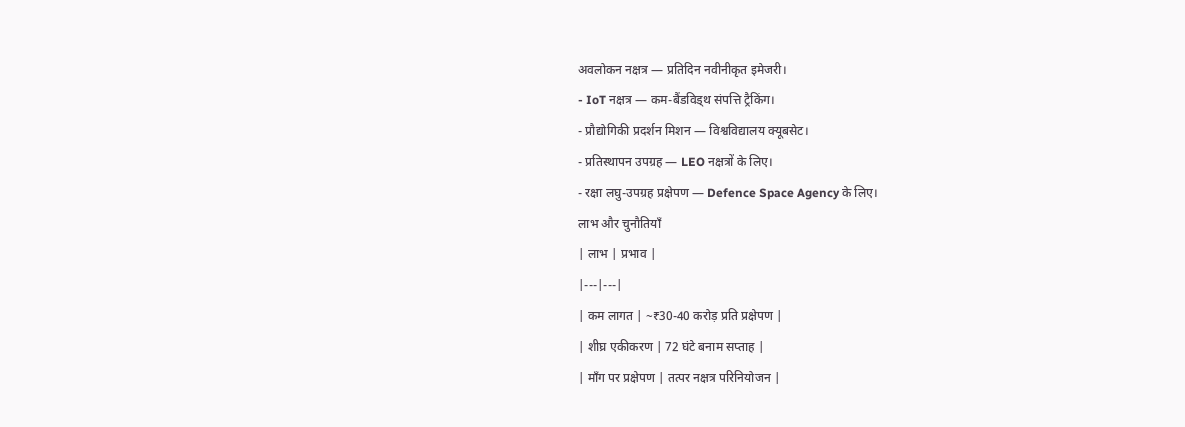अवलोकन नक्षत्र — प्रतिदिन नवीनीकृत इमेजरी।
- IoT नक्षत्र — कम-बैंडविड्थ संपत्ति ट्रैकिंग।
- प्रौद्योगिकी प्रदर्शन मिशन — विश्वविद्यालय क्यूबसेट।
- प्रतिस्थापन उपग्रह — LEO नक्षत्रों के लिए।
- रक्षा लघु-उपग्रह प्रक्षेपण — Defence Space Agency के लिए।
लाभ और चुनौतियाँ
| लाभ | प्रभाव |
|---|---|
| कम लागत | ~₹30-40 करोड़ प्रति प्रक्षेपण |
| शीघ्र एकीकरण | 72 घंटे बनाम सप्ताह |
| माँग पर प्रक्षेपण | तत्पर नक्षत्र परिनियोजन |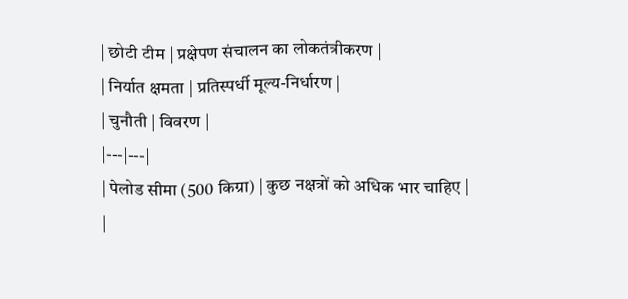| छोटी टीम | प्रक्षेपण संचालन का लोकतंत्रीकरण |
| निर्यात क्षमता | प्रतिस्पर्धी मूल्य-निर्धारण |
| चुनौती | विवरण |
|---|---|
| पेलोड सीमा (500 किग्रा) | कुछ नक्षत्रों को अधिक भार चाहिए |
|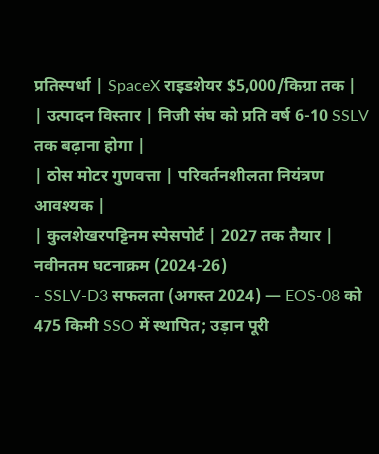प्रतिस्पर्धा | SpaceX राइडशेयर $5,000/किग्रा तक |
| उत्पादन विस्तार | निजी संघ को प्रति वर्ष 6-10 SSLV तक बढ़ाना होगा |
| ठोस मोटर गुणवत्ता | परिवर्तनशीलता नियंत्रण आवश्यक |
| कुलशेखरपट्टिनम स्पेसपोर्ट | 2027 तक तैयार |
नवीनतम घटनाक्रम (2024-26)
- SSLV-D3 सफलता (अगस्त 2024) — EOS-08 को 475 किमी SSO में स्थापित; उड़ान पूरी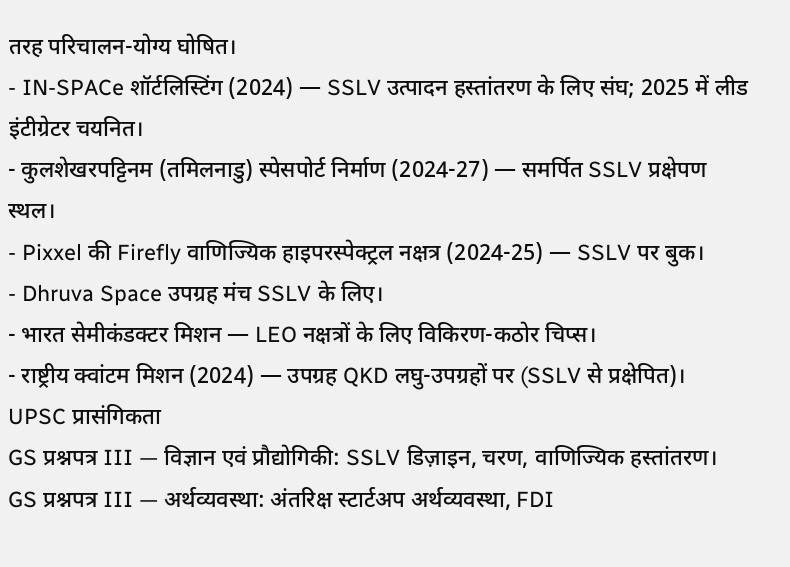तरह परिचालन-योग्य घोषित।
- IN-SPACe शॉर्टलिस्टिंग (2024) — SSLV उत्पादन हस्तांतरण के लिए संघ; 2025 में लीड इंटीग्रेटर चयनित।
- कुलशेखरपट्टिनम (तमिलनाडु) स्पेसपोर्ट निर्माण (2024-27) — समर्पित SSLV प्रक्षेपण स्थल।
- Pixxel की Firefly वाणिज्यिक हाइपरस्पेक्ट्रल नक्षत्र (2024-25) — SSLV पर बुक।
- Dhruva Space उपग्रह मंच SSLV के लिए।
- भारत सेमीकंडक्टर मिशन — LEO नक्षत्रों के लिए विकिरण-कठोर चिप्स।
- राष्ट्रीय क्वांटम मिशन (2024) — उपग्रह QKD लघु-उपग्रहों पर (SSLV से प्रक्षेपित)।
UPSC प्रासंगिकता
GS प्रश्नपत्र III — विज्ञान एवं प्रौद्योगिकी: SSLV डिज़ाइन, चरण, वाणिज्यिक हस्तांतरण।
GS प्रश्नपत्र III — अर्थव्यवस्था: अंतरिक्ष स्टार्टअप अर्थव्यवस्था, FDI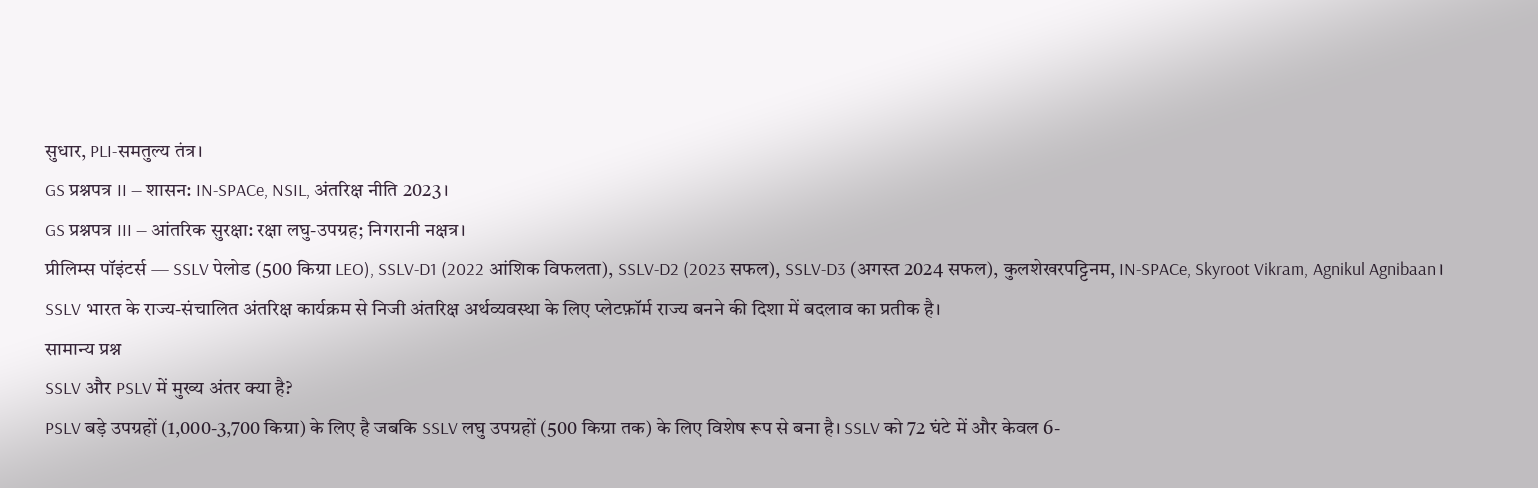सुधार, PLI-समतुल्य तंत्र।
GS प्रश्नपत्र II — शासन: IN-SPACe, NSIL, अंतरिक्ष नीति 2023।
GS प्रश्नपत्र III — आंतरिक सुरक्षा: रक्षा लघु-उपग्रह; निगरानी नक्षत्र।
प्रीलिम्स पॉइंटर्स — SSLV पेलोड (500 किग्रा LEO), SSLV-D1 (2022 आंशिक विफलता), SSLV-D2 (2023 सफल), SSLV-D3 (अगस्त 2024 सफल), कुलशेखरपट्टिनम, IN-SPACe, Skyroot Vikram, Agnikul Agnibaan।
SSLV भारत के राज्य-संचालित अंतरिक्ष कार्यक्रम से निजी अंतरिक्ष अर्थव्यवस्था के लिए प्लेटफ़ॉर्म राज्य बनने की दिशा में बदलाव का प्रतीक है।
सामान्य प्रश्न
SSLV और PSLV में मुख्य अंतर क्या है?
PSLV बड़े उपग्रहों (1,000-3,700 किग्रा) के लिए है जबकि SSLV लघु उपग्रहों (500 किग्रा तक) के लिए विशेष रूप से बना है। SSLV को 72 घंटे में और केवल 6-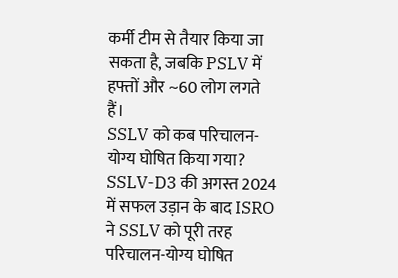कर्मी टीम से तैयार किया जा सकता है, जबकि PSLV में हफ्तों और ~60 लोग लगते हैं।
SSLV को कब परिचालन-योग्य घोषित किया गया?
SSLV-D3 की अगस्त 2024 में सफल उड़ान के बाद ISRO ने SSLV को पूरी तरह परिचालन-योग्य घोषित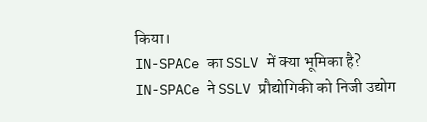किया।
IN-SPACe का SSLV में क्या भूमिका है?
IN-SPACe ने SSLV प्रौद्योगिकी को निजी उद्योग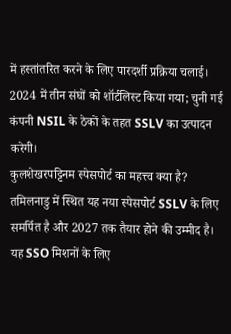में हस्तांतरित करने के लिए पारदर्शी प्रक्रिया चलाई। 2024 में तीन संघों को शॉर्टलिस्ट किया गया; चुनी गई कंपनी NSIL के ठेकों के तहत SSLV का उत्पादन करेगी।
कुलशेखरपट्टिनम स्पेसपोर्ट का महत्त्व क्या है?
तमिलनाडु में स्थित यह नया स्पेसपोर्ट SSLV के लिए समर्पित है और 2027 तक तैयार होने की उम्मीद है। यह SSO मिशनों के लिए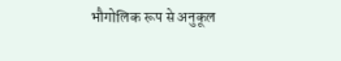भौगोलिक रूप से अनुकूल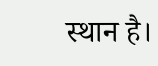स्थान है।